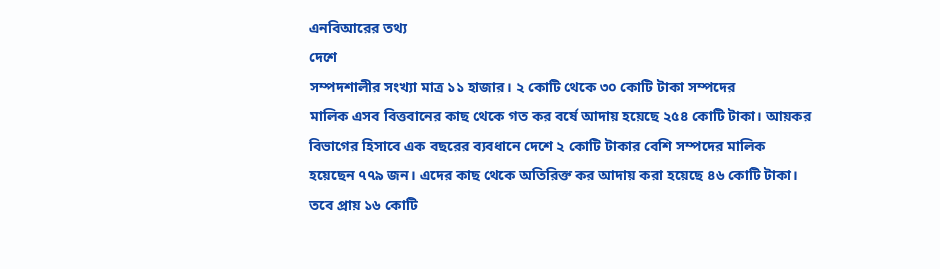এনবিআরের তথ্য
দেশে
সম্পদশালীর সংখ্যা মাত্র ১১ হাজার। ২ কোটি থেকে ৩০ কোটি টাকা সম্পদের
মালিক এসব বিত্তবানের কাছ থেকে গত কর বর্ষে আদায় হয়েছে ২৫৪ কোটি টাকা। আয়কর
বিভাগের হিসাবে এক বছরের ব্যবধানে দেশে ২ কোটি টাকার বেশি সম্পদের মালিক
হয়েছেন ৭৭৯ জন। এদের কাছ থেকে অতিরিক্ত কর আদায় করা হয়েছে ৪৬ কোটি টাকা।
তবে প্রায় ১৬ কোটি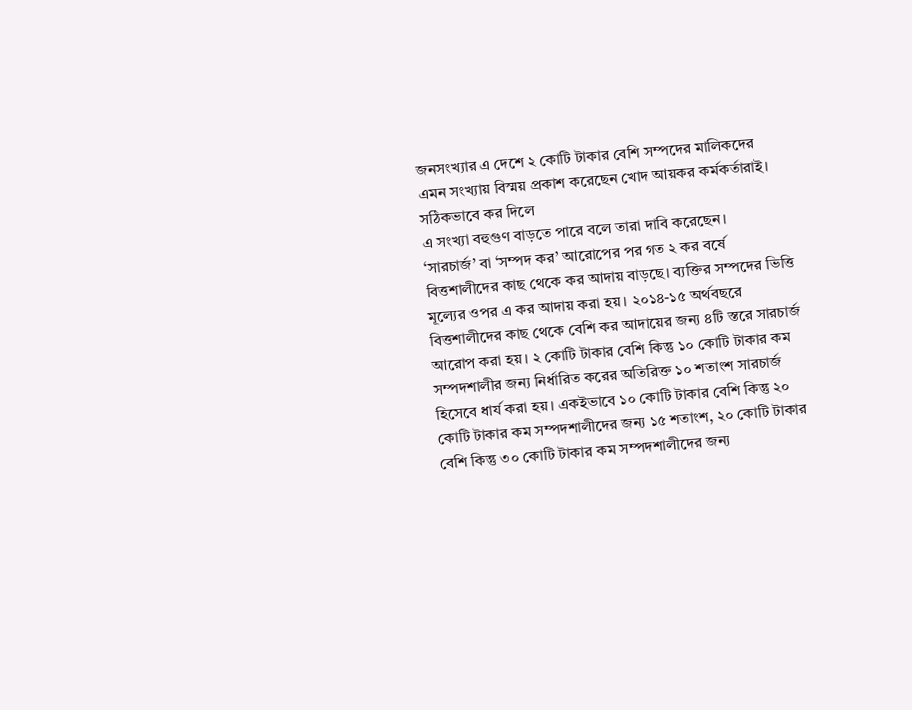জনসংখ্যার এ দেশে ২ কোটি টাকার বেশি সম্পদের মালিকদের
এমন সংখ্যায় বিস্ময় প্রকাশ করেছেন খোদ আয়কর কর্মকর্তারাই। সঠিকভাবে কর দিলে
এ সংখ্যা বহুগুণ বাড়তে পারে বলে তারা দাবি করেছেন।
‘সারচার্জ’ বা ‘সম্পদ কর’ আরোপের পর গত ২ কর বর্ষে বিত্তশালীদের কাছ থেকে কর আদায় বাড়ছে। ব্যক্তির সম্পদের ভিত্তি মূল্যের ওপর এ কর আদায় করা হয়। ২০১৪-১৫ অর্থবছরে বিত্তশালীদের কাছ থেকে বেশি কর আদায়ের জন্য ৪টি স্তরে সারচার্জ আরোপ করা হয়। ২ কোটি টাকার বেশি কিন্তু ১০ কোটি টাকার কম সম্পদশালীর জন্য নির্ধারিত করের অতিরিক্ত ১০ শতাংশ সারচার্জ হিসেবে ধার্য করা হয়। একইভাবে ১০ কোটি টাকার বেশি কিন্তু ২০ কোটি টাকার কম সম্পদশালীদের জন্য ১৫ শতাংশ, ২০ কোটি টাকার বেশি কিন্তু ৩০ কোটি টাকার কম সম্পদশালীদের জন্য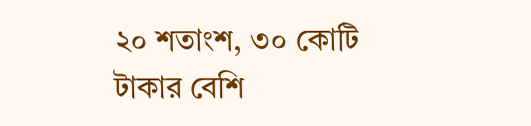২০ শতাংশ, ৩০ কোটি টাকার বেশি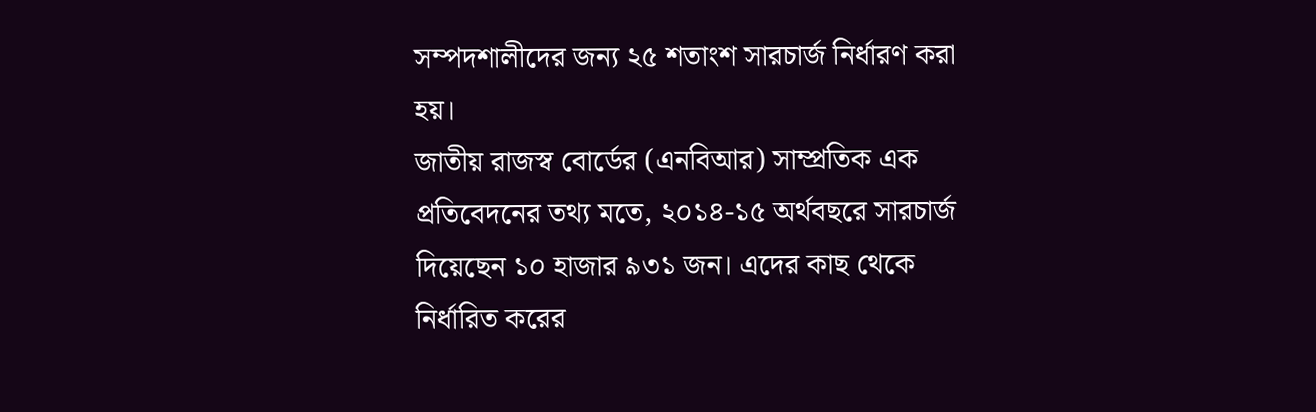সম্পদশালীদের জন্য ২৫ শতাংশ সারচার্জ নির্ধারণ করা হয়।
জাতীয় রাজস্ব বোর্ডের (এনবিআর) সাম্প্রতিক এক প্রতিবেদনের তথ্য মতে, ২০১৪-১৫ অর্থবছরে সারচার্জ দিয়েছেন ১০ হাজার ৯৩১ জন। এদের কাছ থেকে নির্ধারিত করের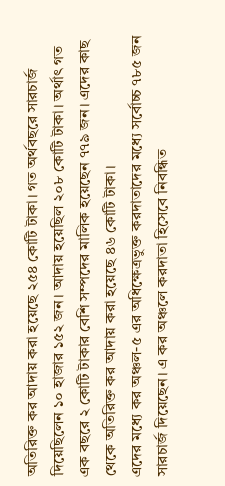অতিরিক্ত কর আদায় করা হয়েছে ২৫৪ কোটি টাকা। গত অর্থবছরে সারচার্জ দিয়েছিলেন ১০ হাজার ১৫২ জন। আদায় হয়েছিল ২০৮ কোটি টাকা। অর্থাৎ গত এক বছরে ২ কোটি টাকার বেশি সম্পদের মালিক হয়েছেন ৭৭৯ জন। এদের কাছ থেকে অতিরিক্ত কর আদায় করা হয়েছে ৪৬ কোটি টাকা।
এদের মধ্যে কর অঞ্চল-৫ এর অধিক্ষেত্রভুক্ত করদাতাদের মধ্যে সর্বোচ্চ ৭৮৫ জন সারচার্জ দিয়েছেন। এ কর অঞ্চলে করদাতা হিসেবে নিবন্ধিত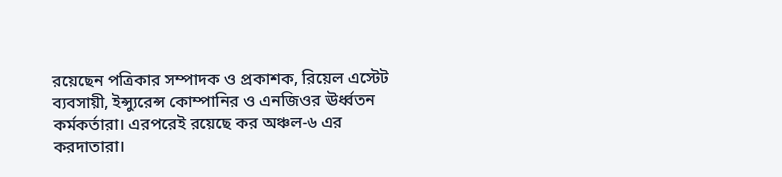রয়েছেন পত্রিকার সম্পাদক ও প্রকাশক, রিয়েল এস্টেট ব্যবসায়ী, ইন্স্যুরেন্স কোম্পানির ও এনজিওর ঊর্ধ্বতন কর্মকর্তারা। এরপরেই রয়েছে কর অঞ্চল-৬ এর করদাতারা।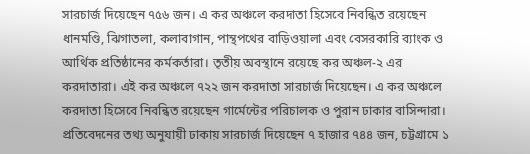সারচার্জ দিয়েছেন ৭৫৬ জন। এ কর অঞ্চলে করদাতা হিসেবে নিবন্ধিত রয়েছেন ধানমণ্ডি, ঝিগাতলা, কলাবাগান, পান্থপথের বাড়িওয়ালা এবং বেসরকারি ব্যাংক ও আর্থিক প্রতিষ্ঠানের কর্মকর্তারা। তৃতীয় অবস্থানে রয়েছে কর অঞ্চল-২ এর করদাতারা। এই কর অঞ্চলে ৭২২ জন করদাতা সারচার্জ দিয়েছেন। এ কর অঞ্চলে করদাতা হিসেবে নিবন্ধিত রয়েছেন গার্মেন্টের পরিচালক ও পুরান ঢাকার বাসিন্দারা।
প্রতিবেদনের তথ্য অনুযায়ী ঢাকায় সারচার্জ দিয়েছেন ৭ হাজার ৭৪৪ জন, চট্টগ্রামে ১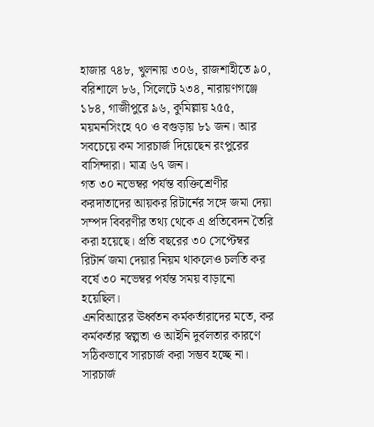হাজার ৭৪৮, খুলনায় ৩০৬, রাজশাহীতে ৯০, বরিশালে ৮৬, সিলেটে ২৩৪, নারায়ণগঞ্জে ১৮৪, গাজীপুরে ৯৬, কুমিল্লায় ২৫৫, ময়মনসিংহে ৭০ ও বগুড়ায় ৮১ জন। আর সবচেয়ে কম সারচার্জ দিয়েছেন রংপুরের বাসিন্দারা। মাত্র ৬৭ জন।
গত ৩০ নভেম্বর পর্যন্ত ব্যক্তিশ্রেণীর করদাতাদের আয়কর রিটার্নের সঙ্গে জমা দেয়া সম্পদ বিবরণীর তথ্য থেকে এ প্রতিবেদন তৈরি করা হয়েছে। প্রতি বছরের ৩০ সেপ্টেম্বর রিটার্ন জমা দেয়ার নিয়ম থাকলেও চলতি কর বর্ষে ৩০ নভেম্বর পর্যন্ত সময় বাড়ানো হয়েছিল।
এনবিআরের ঊর্ধ্বতন কর্মকর্তারাদের মতে, কর কর্মকর্তার স্বল্পতা ও আইনি দুর্বলতার কারণে সঠিকভাবে সারচার্জ করা সম্ভব হচ্ছে না। সারচার্জ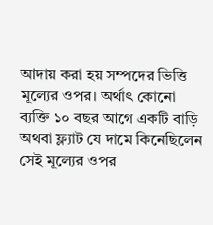আদায় করা হয় সম্পদের ভিত্তি মূল্যের ওপর। অর্থাৎ কোনো ব্যক্তি ১০ বছর আগে একটি বাড়ি অথবা ফ্ল্যাট যে দামে কিনেছিলেন সেই মূল্যের ওপর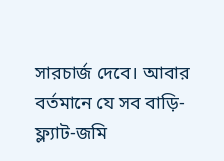সারচার্জ দেবে। আবার বর্তমানে যে সব বাড়ি-ফ্ল্যাট-জমি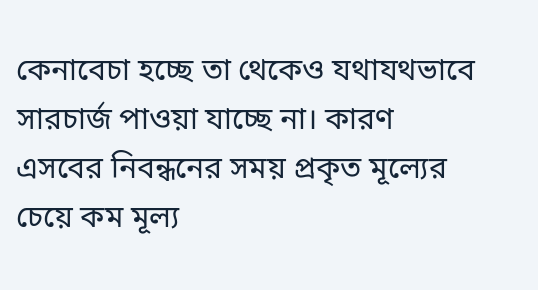কেনাবেচা হচ্ছে তা থেকেও যথাযথভাবে সারচার্জ পাওয়া যাচ্ছে না। কারণ এসবের নিবন্ধনের সময় প্রকৃত মূল্যের চেয়ে কম মূল্য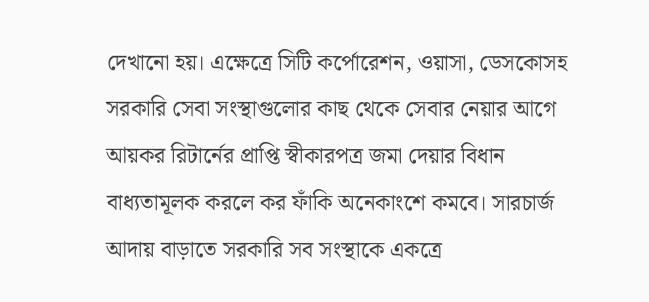দেখানো হয়। এক্ষেত্রে সিটি কর্পোরেশন, ওয়াসা, ডেসকোসহ সরকারি সেবা সংস্থাগুলোর কাছ থেকে সেবার নেয়ার আগে আয়কর রিটার্নের প্রাপ্তি স্বীকারপত্র জমা দেয়ার বিধান বাধ্যতামূলক করলে কর ফাঁকি অনেকাংশে কমবে। সারচার্জ আদায় বাড়াতে সরকারি সব সংস্থাকে একত্রে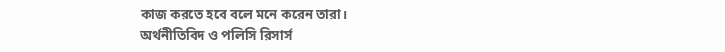কাজ করতে হবে বলে মনে করেন তারা।
অর্থনীতিবিদ ও পলিসি রিসার্স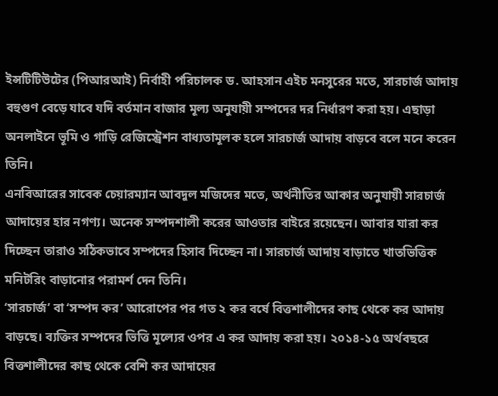ইন্সটিটিউটের (পিআরআই) নির্বাহী পরিচালক ড. আহসান এইচ মনসুরের মতে, সারচার্জ আদায় বহুগুণ বেড়ে যাবে যদি বর্তমান বাজার মূল্য অনুযায়ী সম্পদের দর নির্ধারণ করা হয়। এছাড়া অনলাইনে ভূমি ও গাড়ি রেজিস্ট্রেশন বাধ্যতামূলক হলে সারচার্জ আদায় বাড়বে বলে মনে করেন তিনি।
এনবিআরের সাবেক চেয়ারম্যান আবদুল মজিদের মতে, অর্থনীতির আকার অনুযায়ী সারচার্জ আদায়ের হার নগণ্য। অনেক সম্পদশালী করের আওতার বাইরে রয়েছেন। আবার যারা কর দিচ্ছেন তারাও সঠিকভাবে সম্পদের হিসাব দিচ্ছেন না। সারচার্জ আদায় বাড়াতে খাতভিত্তিক মনিটরিং বাড়ানোর পরামর্শ দেন তিনি।
‘সারচার্জ’ বা ‘সম্পদ কর’ আরোপের পর গত ২ কর বর্ষে বিত্তশালীদের কাছ থেকে কর আদায় বাড়ছে। ব্যক্তির সম্পদের ভিত্তি মূল্যের ওপর এ কর আদায় করা হয়। ২০১৪-১৫ অর্থবছরে বিত্তশালীদের কাছ থেকে বেশি কর আদায়ের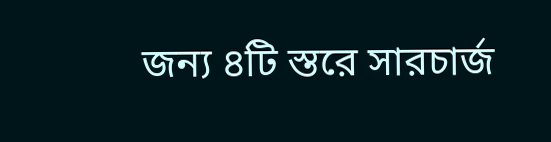জন্য ৪টি স্তরে সারচার্জ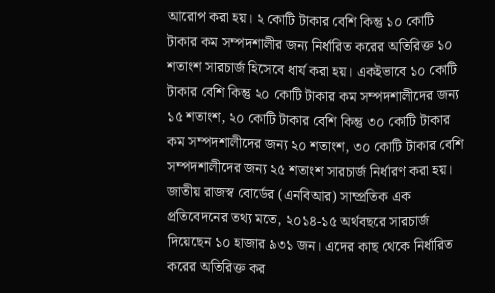আরোপ করা হয়। ২ কোটি টাকার বেশি কিন্তু ১০ কোটি টাকার কম সম্পদশালীর জন্য নির্ধারিত করের অতিরিক্ত ১০ শতাংশ সারচার্জ হিসেবে ধার্য করা হয়। একইভাবে ১০ কোটি টাকার বেশি কিন্তু ২০ কোটি টাকার কম সম্পদশালীদের জন্য ১৫ শতাংশ, ২০ কোটি টাকার বেশি কিন্তু ৩০ কোটি টাকার কম সম্পদশালীদের জন্য ২০ শতাংশ, ৩০ কোটি টাকার বেশি সম্পদশালীদের জন্য ২৫ শতাংশ সারচার্জ নির্ধারণ করা হয়।
জাতীয় রাজস্ব বোর্ডের (এনবিআর) সাম্প্রতিক এক প্রতিবেদনের তথ্য মতে, ২০১৪-১৫ অর্থবছরে সারচার্জ দিয়েছেন ১০ হাজার ৯৩১ জন। এদের কাছ থেকে নির্ধারিত করের অতিরিক্ত কর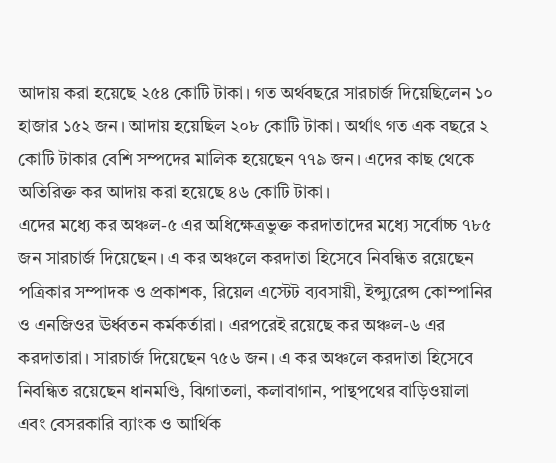আদায় করা হয়েছে ২৫৪ কোটি টাকা। গত অর্থবছরে সারচার্জ দিয়েছিলেন ১০ হাজার ১৫২ জন। আদায় হয়েছিল ২০৮ কোটি টাকা। অর্থাৎ গত এক বছরে ২ কোটি টাকার বেশি সম্পদের মালিক হয়েছেন ৭৭৯ জন। এদের কাছ থেকে অতিরিক্ত কর আদায় করা হয়েছে ৪৬ কোটি টাকা।
এদের মধ্যে কর অঞ্চল-৫ এর অধিক্ষেত্রভুক্ত করদাতাদের মধ্যে সর্বোচ্চ ৭৮৫ জন সারচার্জ দিয়েছেন। এ কর অঞ্চলে করদাতা হিসেবে নিবন্ধিত রয়েছেন পত্রিকার সম্পাদক ও প্রকাশক, রিয়েল এস্টেট ব্যবসায়ী, ইন্স্যুরেন্স কোম্পানির ও এনজিওর ঊর্ধ্বতন কর্মকর্তারা। এরপরেই রয়েছে কর অঞ্চল-৬ এর করদাতারা। সারচার্জ দিয়েছেন ৭৫৬ জন। এ কর অঞ্চলে করদাতা হিসেবে নিবন্ধিত রয়েছেন ধানমণ্ডি, ঝিগাতলা, কলাবাগান, পান্থপথের বাড়িওয়ালা এবং বেসরকারি ব্যাংক ও আর্থিক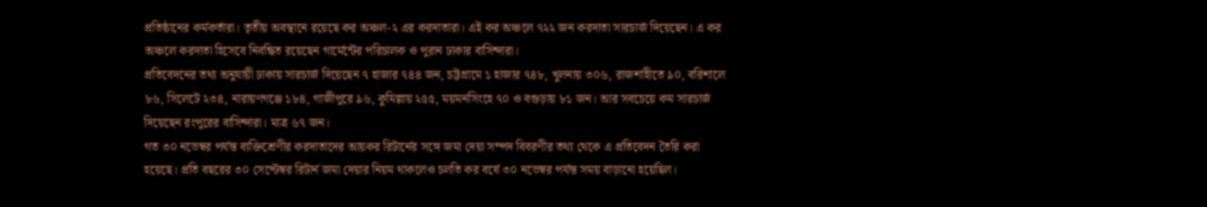প্রতিষ্ঠানের কর্মকর্তারা। তৃতীয় অবস্থানে রয়েছে কর অঞ্চল-২ এর করদাতারা। এই কর অঞ্চলে ৭২২ জন করদাতা সারচার্জ দিয়েছেন। এ কর অঞ্চলে করদাতা হিসেবে নিবন্ধিত রয়েছেন গার্মেন্টের পরিচালক ও পুরান ঢাকার বাসিন্দারা।
প্রতিবেদনের তথ্য অনুযায়ী ঢাকায় সারচার্জ দিয়েছেন ৭ হাজার ৭৪৪ জন, চট্টগ্রামে ১ হাজার ৭৪৮, খুলনায় ৩০৬, রাজশাহীতে ৯০, বরিশালে ৮৬, সিলেটে ২৩৪, নারায়ণগঞ্জে ১৮৪, গাজীপুরে ৯৬, কুমিল্লায় ২৫৫, ময়মনসিংহে ৭০ ও বগুড়ায় ৮১ জন। আর সবচেয়ে কম সারচার্জ দিয়েছেন রংপুরের বাসিন্দারা। মাত্র ৬৭ জন।
গত ৩০ নভেম্বর পর্যন্ত ব্যক্তিশ্রেণীর করদাতাদের আয়কর রিটার্নের সঙ্গে জমা দেয়া সম্পদ বিবরণীর তথ্য থেকে এ প্রতিবেদন তৈরি করা হয়েছে। প্রতি বছরের ৩০ সেপ্টেম্বর রিটার্ন জমা দেয়ার নিয়ম থাকলেও চলতি কর বর্ষে ৩০ নভেম্বর পর্যন্ত সময় বাড়ানো হয়েছিল।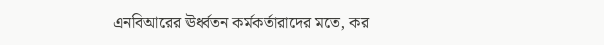এনবিআরের ঊর্ধ্বতন কর্মকর্তারাদের মতে, কর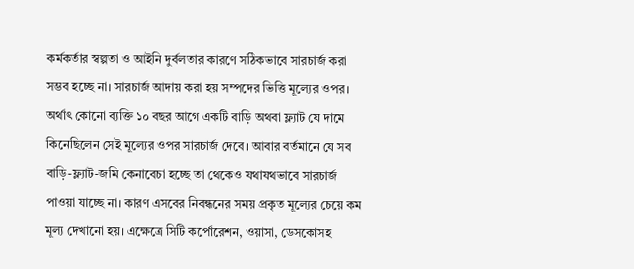কর্মকর্তার স্বল্পতা ও আইনি দুর্বলতার কারণে সঠিকভাবে সারচার্জ করা সম্ভব হচ্ছে না। সারচার্জ আদায় করা হয় সম্পদের ভিত্তি মূল্যের ওপর। অর্থাৎ কোনো ব্যক্তি ১০ বছর আগে একটি বাড়ি অথবা ফ্ল্যাট যে দামে কিনেছিলেন সেই মূল্যের ওপর সারচার্জ দেবে। আবার বর্তমানে যে সব বাড়ি-ফ্ল্যাট-জমি কেনাবেচা হচ্ছে তা থেকেও যথাযথভাবে সারচার্জ পাওয়া যাচ্ছে না। কারণ এসবের নিবন্ধনের সময় প্রকৃত মূল্যের চেয়ে কম মূল্য দেখানো হয়। এক্ষেত্রে সিটি কর্পোরেশন, ওয়াসা, ডেসকোসহ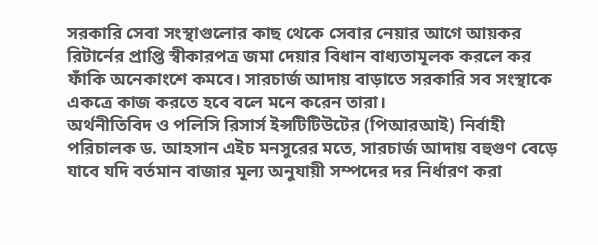সরকারি সেবা সংস্থাগুলোর কাছ থেকে সেবার নেয়ার আগে আয়কর রিটার্নের প্রাপ্তি স্বীকারপত্র জমা দেয়ার বিধান বাধ্যতামূলক করলে কর ফাঁকি অনেকাংশে কমবে। সারচার্জ আদায় বাড়াতে সরকারি সব সংস্থাকে একত্রে কাজ করতে হবে বলে মনে করেন তারা।
অর্থনীতিবিদ ও পলিসি রিসার্স ইন্সটিটিউটের (পিআরআই) নির্বাহী পরিচালক ড. আহসান এইচ মনসুরের মতে, সারচার্জ আদায় বহুগুণ বেড়ে যাবে যদি বর্তমান বাজার মূল্য অনুযায়ী সম্পদের দর নির্ধারণ করা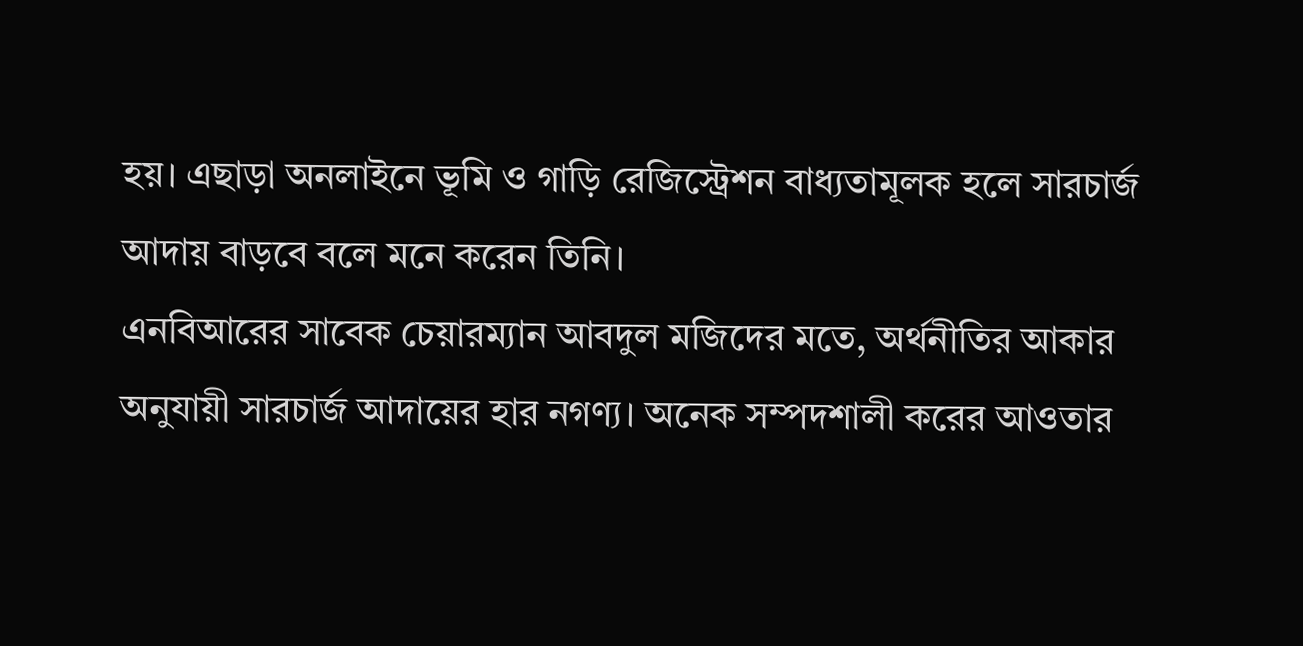হয়। এছাড়া অনলাইনে ভূমি ও গাড়ি রেজিস্ট্রেশন বাধ্যতামূলক হলে সারচার্জ আদায় বাড়বে বলে মনে করেন তিনি।
এনবিআরের সাবেক চেয়ারম্যান আবদুল মজিদের মতে, অর্থনীতির আকার অনুযায়ী সারচার্জ আদায়ের হার নগণ্য। অনেক সম্পদশালী করের আওতার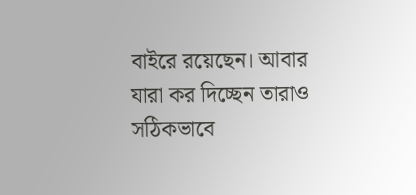বাইরে রয়েছেন। আবার যারা কর দিচ্ছেন তারাও সঠিকভাবে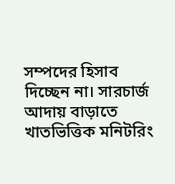সম্পদের হিসাব দিচ্ছেন না। সারচার্জ আদায় বাড়াতে খাতভিত্তিক মনিটরিং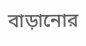বাড়ানোর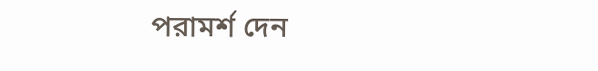পরামর্শ দেন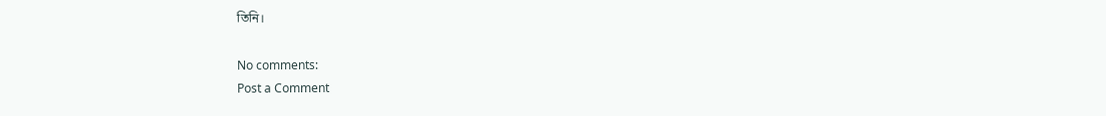তিনি।

No comments:
Post a Comment